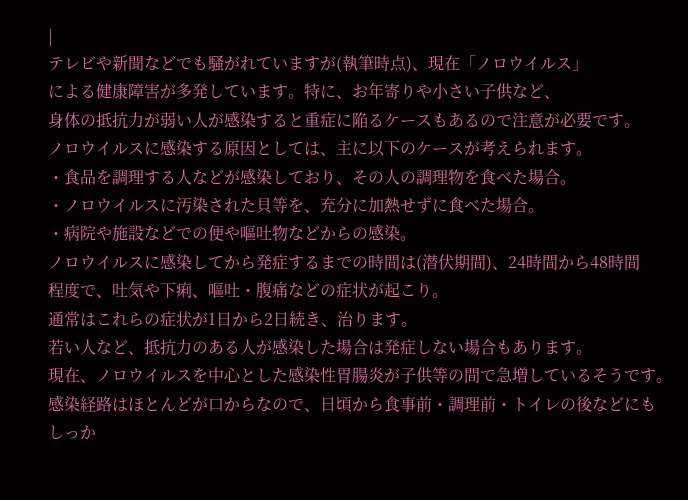|
テレビや新聞などでも騒がれていますが(執筆時点)、現在「ノロウイルス」
による健康障害が多発しています。特に、お年寄りや小さい子供など、
身体の抵抗力が弱い人が感染すると重症に陥るケースもあるので注意が必要です。
ノロウイルスに感染する原因としては、主に以下のケースが考えられます。
・食品を調理する人などが感染しており、その人の調理物を食べた場合。
・ノロウイルスに汚染された貝等を、充分に加熱せずに食べた場合。
・病院や施設などでの便や嘔吐物などからの感染。
ノロウイルスに感染してから発症するまでの時間は(潜伏期間)、24時間から48時間
程度で、吐気や下痢、嘔吐・腹痛などの症状が起こり。
通常はこれらの症状が1日から2日続き、治ります。
若い人など、抵抗力のある人が感染した場合は発症しない場合もあります。
現在、ノロウイルスを中心とした感染性胃腸炎が子供等の間で急増しているそうです。
感染経路はほとんどが口からなので、日頃から食事前・調理前・トイレの後などにも
しっか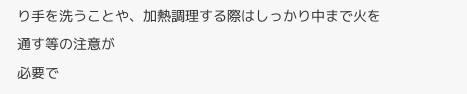り手を洗うことや、加熱調理する際はしっかり中まで火を通す等の注意が
必要で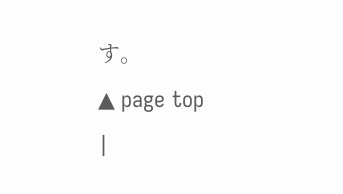す。
▲ page top
|